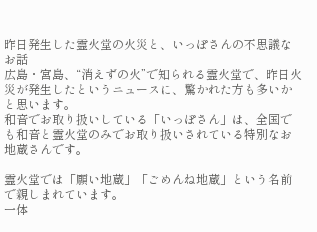昨日発生した霊火堂の火災と、いっぽさんの不思議なお話
広島・宮島、“消えずの火”で知られる霊火堂で、昨日火災が発生したというニュースに、驚かれた方も多いかと思います。
和音でお取り扱いしている「いっぽさん」は、全国でも和音と霊火堂のみでお取り扱いされている特別なお地蔵さんです。

霊火堂では「願い地蔵」「ごめんね地蔵」という名前で親しまれています。
一体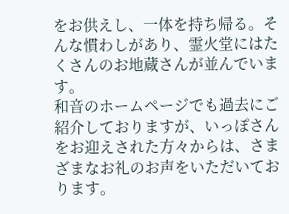をお供えし、一体を持ち帰る。そんな慣わしがあり、霊火堂にはたくさんのお地蔵さんが並んでいます。
和音のホームページでも過去にご紹介しておりますが、いっぽさんをお迎えされた方々からは、さまざまなお礼のお声をいただいております。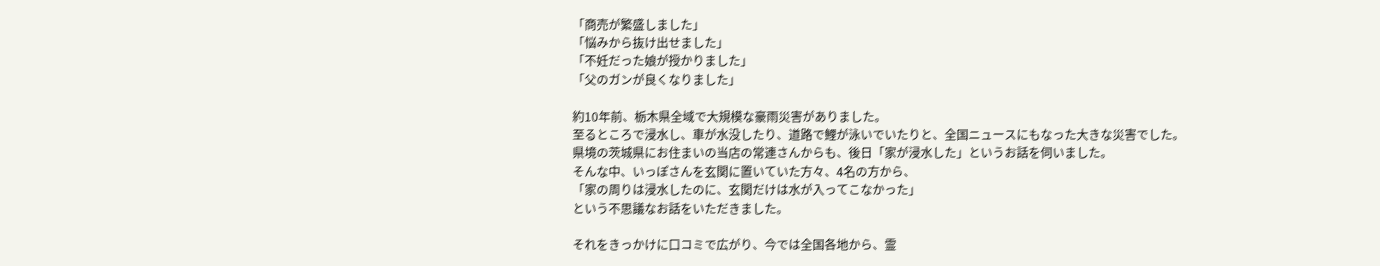「商売が繁盛しました」
「悩みから抜け出せました」
「不妊だった娘が授かりました」
「父のガンが良くなりました」

約10年前、栃木県全域で大規模な豪雨災害がありました。
至るところで浸水し、車が水没したり、道路で鯉が泳いでいたりと、全国ニュースにもなった大きな災害でした。
県境の茨城県にお住まいの当店の常連さんからも、後日「家が浸水した」というお話を伺いました。
そんな中、いっぽさんを玄関に置いていた方々、4名の方から、
「家の周りは浸水したのに、玄関だけは水が入ってこなかった」
という不思議なお話をいただきました。

それをきっかけに口コミで広がり、今では全国各地から、霊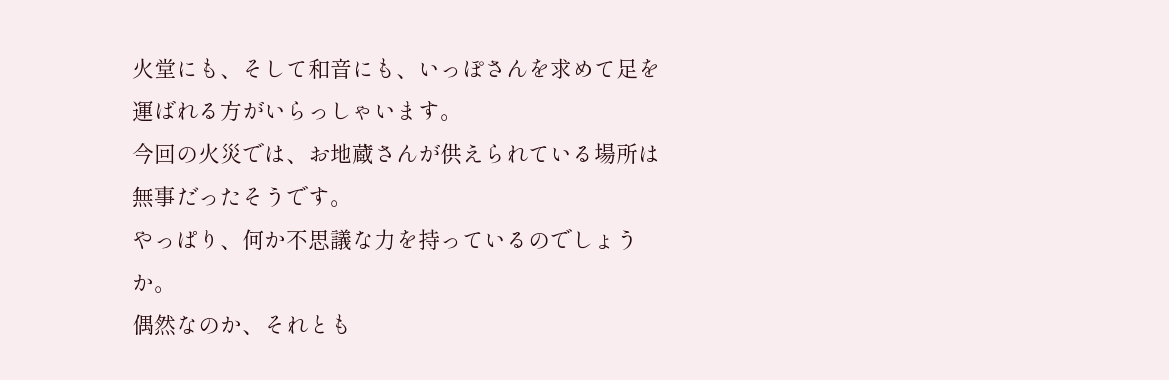火堂にも、そして和音にも、いっぽさんを求めて足を運ばれる方がいらっしゃいます。
今回の火災では、お地蔵さんが供えられている場所は無事だったそうです。
やっぱり、何か不思議な力を持っているのでしょうか。
偶然なのか、それとも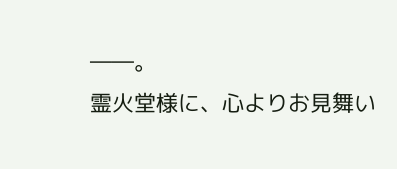――。
霊火堂様に、心よりお見舞い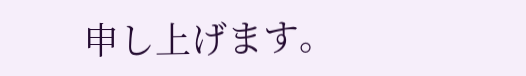申し上げます。